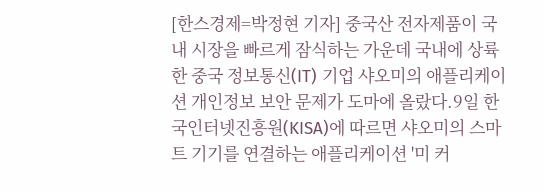[한스경제=박정현 기자] 중국산 전자제품이 국내 시장을 빠르게 잠식하는 가운데 국내에 상륙한 중국 정보통신(IT) 기업 샤오미의 애플리케이션 개인정보 보안 문제가 도마에 올랐다.9일 한국인터넷진흥원(KISA)에 따르면 샤오미의 스마트 기기를 연결하는 애플리케이션 '미 커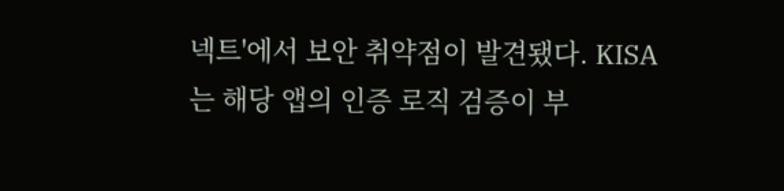넥트'에서 보안 취약점이 발견됐다. KISA는 해당 앱의 인증 로직 검증이 부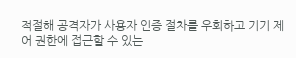적절해 공격자가 사용자 인증 절차를 우회하고 기기 제어 권한에 접근할 수 있는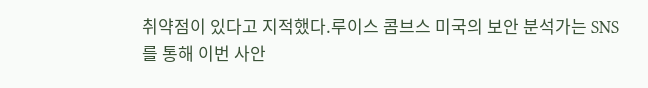취약점이 있다고 지적했다.루이스 콤브스 미국의 보안 분석가는 SNS를 통해 이번 사안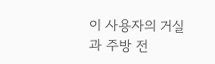이 사용자의 거실과 주방 전